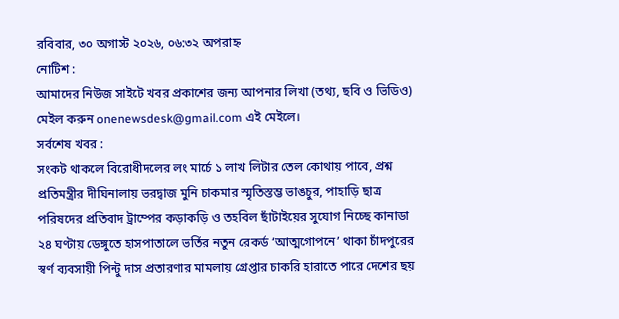রবিবার, ৩০ অগাস্ট ২০২৬, ০৬:৩২ অপরাহ্ন
নোটিশ :
আমাদের নিউজ সাইটে খবর প্রকাশের জন্য আপনার লিখা (তথ্য, ছবি ও ভিডিও) মেইল করুন onenewsdesk@gmail.com এই মেইলে।
সর্বশেষ খবর :
সংকট থাকলে বিরোধীদলের লং মার্চে ১ লাখ লিটার তেল কোথায় পাবে, প্রশ্ন প্রতিমন্ত্রীর দীঘিনালায় ভরদ্বাজ মুনি চাকমার স্মৃতিস্তম্ভ ভাঙচুর, পাহাড়ি ছাত্র পরিষদের প্রতিবাদ ট্রাম্পের কড়াকড়ি ও তহবিল ছাঁটাইয়ের সুযোগ নিচ্ছে কানাডা ২৪ ঘণ্টায় ডেঙ্গুতে হাসপাতালে ভর্তির নতুন রেকর্ড ‘আত্মগোপনে’ থাকা চাঁদপুরের স্বর্ণ ব্যবসায়ী পিন্টু দাস প্রতারণার মামলায় গ্রেপ্তার চাকরি হারাতে পারে দেশের ছয়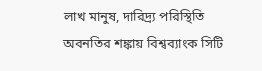লাখ মানুষ, দারিদ্র্য পরিস্থিতি অবনতির শঙ্কায় বিশ্বব্যাংক সিটি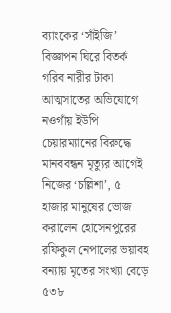ব্যাংকের ‘সাঁইজি’ বিজ্ঞাপন ঘিরে বিতর্ক গরিব নারীর টাকা আত্মসাতের অভিযোগে নওগাঁয় ইউপি চেয়ারম্যানের বিরুদ্ধে মানববন্ধন মৃত্যুর আগেই নিজের ‘চল্লিশা’, ৫ হাজার মানুষের ভোজ করালেন হোসেনপুরের রফিকুল নেপালের ভয়াবহ বন্যায় মৃতের সংখ্যা বেড়ে ৫৩৮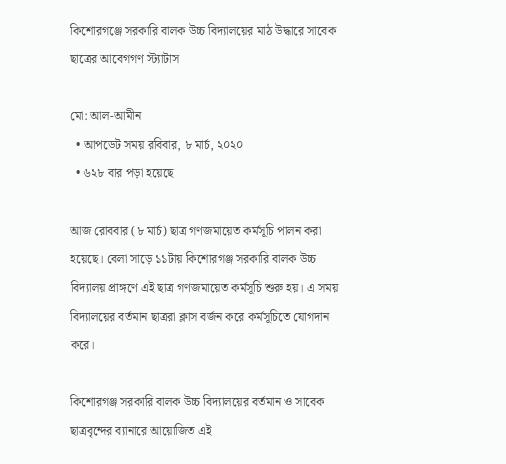কিশোরগঞ্জে সরকারি বালক উচ্চ বিদ্যালয়ের মাঠ উদ্ধারে সাবেক ছাত্রের আবেগগণ স্ট্যাটাস

মো: আল-আমীন
  • আপডেট সময় রবিবার, ৮ মার্চ, ২০২০
  • ৬২৮ বার পড়া হয়েছে

আজ রোববার (৮ মার্চ) ছাত্র গণজমায়েত কর্মসূচি পালন করা হয়েছে। বেলা সাড়ে ১১টায় কিশোরগঞ্জ সরকারি বালক উচ্চ বিদ্যালয় প্রাঙ্গণে এই ছাত্র গণজমায়েত কর্মসূচি শুরু হয়। এ সময় বিদ্যালয়ের বর্তমান ছাত্ররা ক্লাস বর্জন করে কর্মসূচিতে যোগদান করে।

কিশোরগঞ্জ সরকারি বালক উচ্চ বিদ্যালয়ের বর্তমান ও সাবেক ছাত্রবৃন্দের ব্যানারে আয়োজিত এই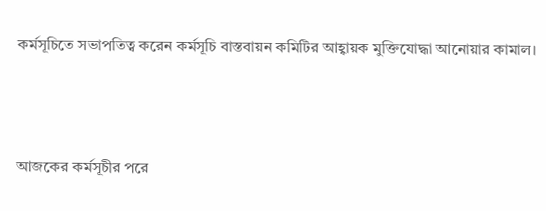কর্মসূচিতে সভাপতিত্ব করেন কর্মসূচি বাস্তবায়ন কমিটির আহ্বায়ক মুক্তিযোদ্ধা আনোয়ার কামাল।



আজকের কর্মসূচীর পরে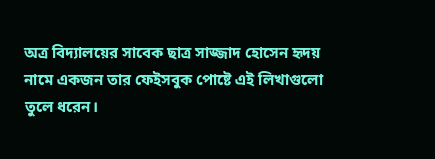অত্র বিদ্যালয়ের সাবেক ছাত্র সাজ্জাদ হোসেন হৃদয় নামে একজন তার ফেইসবুক পোষ্টে এই লিখাগুলো তুলে ধরেন।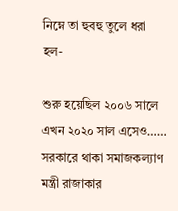নিম্নে তা হুবহু তুলে ধরা হল-

শুরু হয়েছিল ২০০৬ সালে এখন ২০২০ সাল এসেও……
সরকারে থাকা সমাজকল্যাণ মন্ত্রী রাজাকার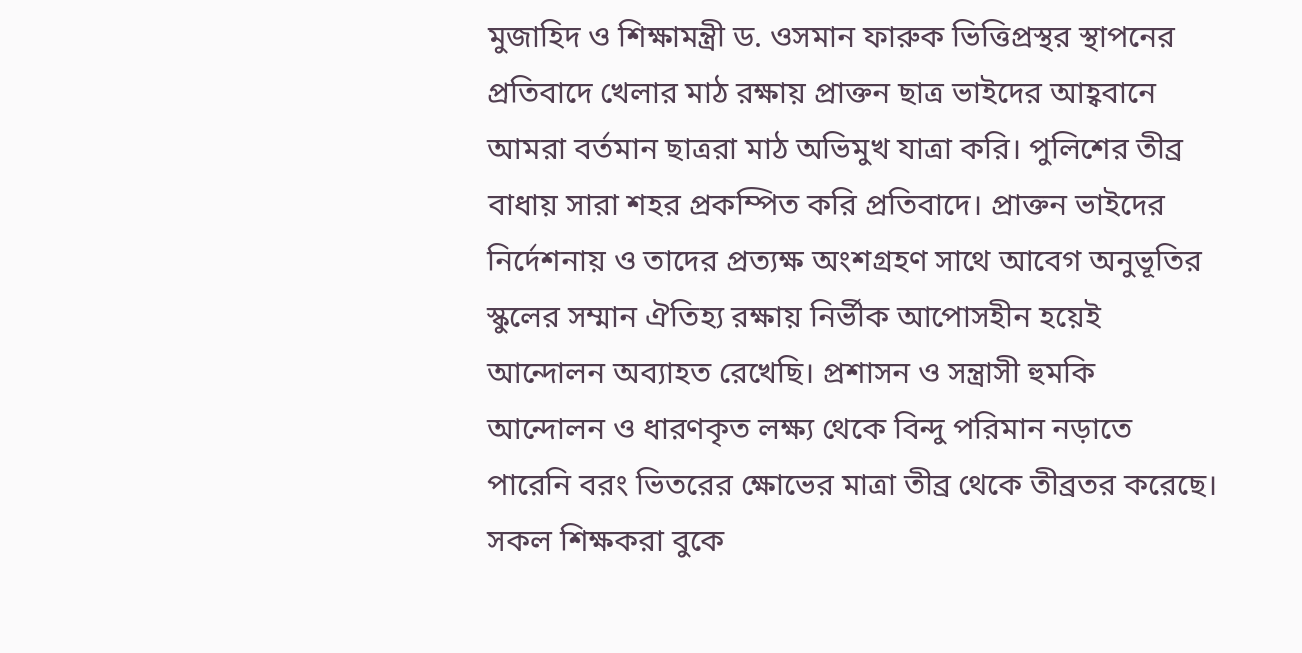মুজাহিদ ও শিক্ষামন্ত্রী ড. ওসমান ফারুক ভিত্তিপ্রস্থর স্থাপনের প্রতিবাদে খেলার মাঠ রক্ষায় প্রাক্তন ছাত্র ভাইদের আহ্ববানে আমরা বর্তমান ছাত্ররা মাঠ অভিমুখ যাত্রা করি। পুলিশের তীব্র বাধায় সারা শহর প্রকম্পিত করি প্রতিবাদে। প্রাক্তন ভাইদের নির্দেশনায় ও তাদের প্রত্যক্ষ অংশগ্রহণ সাথে আবেগ অনুভূতির স্কুলের সম্মান ঐতিহ্য রক্ষায় নির্ভীক আপোসহীন হয়েই আন্দোলন অব্যাহত রেখেছি। প্রশাসন ও সন্ত্রাসী হুমকি আন্দোলন ও ধারণকৃত লক্ষ্য থেকে বিন্দু পরিমান নড়াতে পারেনি বরং ভিতরের ক্ষোভের মাত্রা তীব্র থেকে তীব্রতর করেছে। সকল শিক্ষকরা বুকে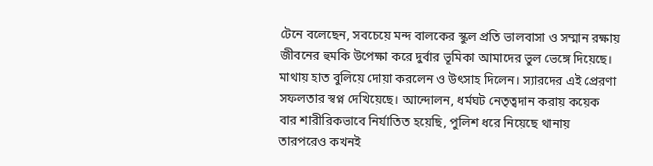টেনে বলেছেন, সবচেয়ে মন্দ বালকের স্কুল প্রতি ভালবাসা ও সম্মান রক্ষায় জীবনের হুমকি উপেক্ষা করে দুর্বার ভূমিকা আমাদের ভুল ভেঙ্গে দিয়েছে। মাথায় হাত বুলিয়ে দোয়া করলেন ও উৎসাহ দিলেন। স্যারদের এই প্রেরণা সফলতার স্বপ্ন দেখিয়েছে। আন্দোলন, ধর্মঘট নেতৃত্বদান করায় কয়েক বার শারীরিকভাবে নির্যাতিত হয়েছি, পুলিশ ধরে নিয়েছে থানায় তারপরেও কখনই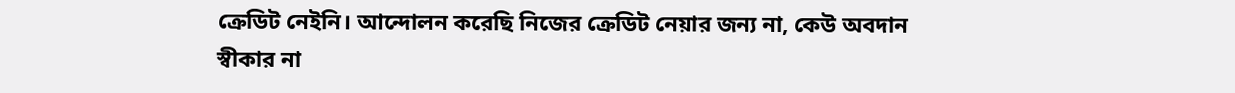ক্রেডিট নেইনি। আন্দোলন করেছি নিজের ক্রেডিট নেয়ার জন্য না, কেউ অবদান স্বীকার না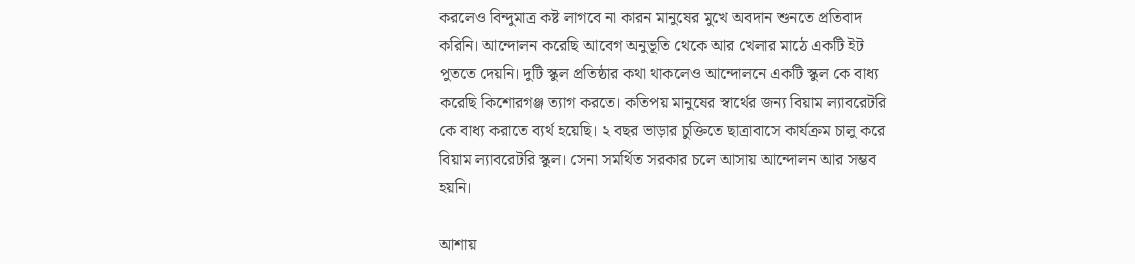করলেও বিন্দুমাত্র কষ্ট লাগবে না কারন মানুষের মুখে অবদান শুনতে প্রতিবাদ করিনি। আন্দোলন করেছি আবেগ অনুভূতি থেকে আর খেলার মাঠে একটি ইট পুততে দেয়নি। দুটি স্কুল প্রতিষ্ঠার কথা থাকলেও আন্দোলনে একটি স্কুল কে বাধ্য করেছি কিশোরগঞ্জ ত্যাগ করতে। কতিপয় মানুষের স্বার্থের জন্য বিয়াম ল্যাবরেটরি কে বাধ্য করাতে ব্যর্থ হয়েছি। ২ বছর ভাড়ার চুক্তিতে ছাত্রাবাসে কার্যক্রম চালু করে বিয়াম ল্যাবরেটরি স্কুল। সেনা সমর্থিত সরকার চলে আসায় আন্দোলন আর সম্ভব হয়নি।

আশায়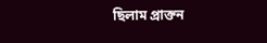ছিলাম প্রাক্তন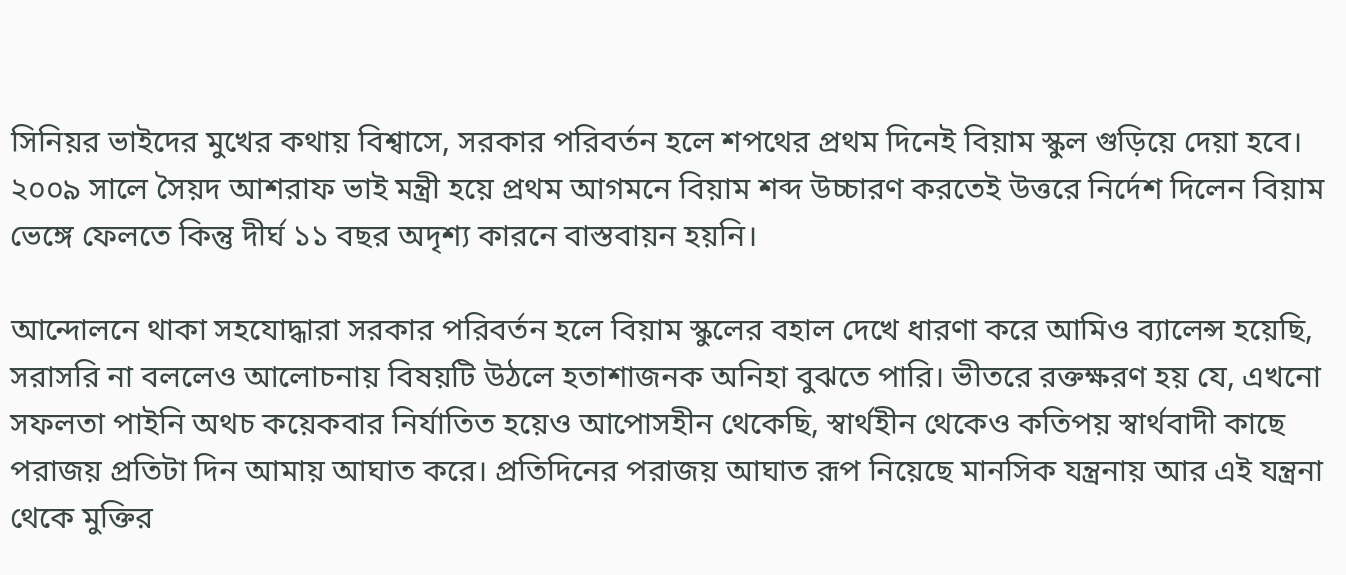সিনিয়র ভাইদের মুখের কথায় বিশ্বাসে, সরকার পরিবর্তন হলে শপথের প্রথম দিনেই বিয়াম স্কুল গুড়িয়ে দেয়া হবে। ২০০৯ সালে সৈয়দ আশরাফ ভাই মন্ত্রী হয়ে প্রথম আগমনে বিয়াম শব্দ উচ্চারণ করতেই উত্তরে নির্দেশ দিলেন বিয়াম ভেঙ্গে ফেলতে কিন্তু দীর্ঘ ১১ বছর অদৃশ্য কারনে বাস্তবায়ন হয়নি।

আন্দোলনে থাকা সহযোদ্ধারা সরকার পরিবর্তন হলে বিয়াম স্কুলের বহাল দেখে ধারণা করে আমিও ব্যালেন্স হয়েছি, সরাসরি না বললেও আলোচনায় বিষয়টি উঠলে হতাশাজনক অনিহা বুঝতে পারি। ভীতরে রক্তক্ষরণ হয় যে, এখনো সফলতা পাইনি অথচ কয়েকবার নির্যাতিত হয়েও আপোসহীন থেকেছি, স্বার্থহীন থেকেও কতিপয় স্বার্থবাদী কাছে পরাজয় প্রতিটা দিন আমায় আঘাত করে। প্রতিদিনের পরাজয় আঘাত রূপ নিয়েছে মানসিক যন্ত্রনায় আর এই যন্ত্রনা থেকে মুক্তির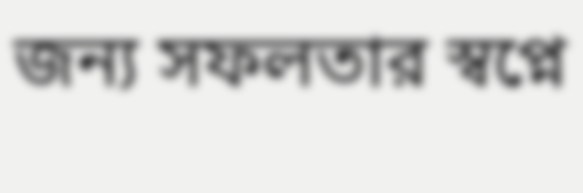জন্য সফলতার স্বপ্নে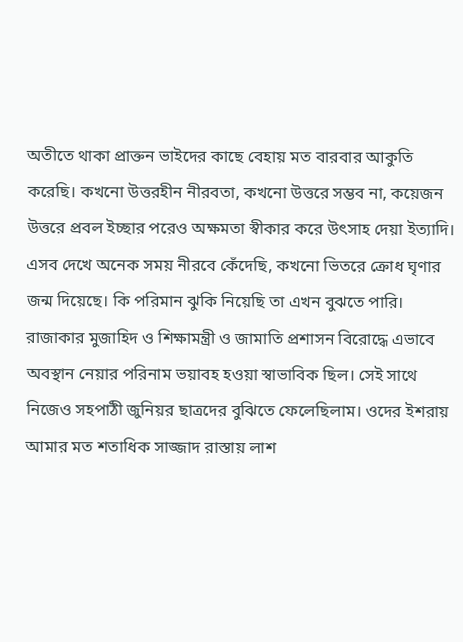অতীতে থাকা প্রাক্তন ভাইদের কাছে বেহায় মত বারবার আকুতি করেছি। কখনো উত্তরহীন নীরবতা, কখনো উত্তরে সম্ভব না, কয়েজন উত্তরে প্রবল ইচ্ছার পরেও অক্ষমতা স্বীকার করে উৎসাহ দেয়া ইত্যাদি। এসব দেখে অনেক সময় নীরবে কেঁদেছি, কখনো ভিতরে ক্রোধ ঘৃণার জন্ম দিয়েছে। কি পরিমান ঝুকি নিয়েছি তা এখন বুঝতে পারি। রাজাকার মুজাহিদ ও শিক্ষামন্ত্রী ও জামাতি প্রশাসন বিরোদ্ধে এভাবে অবস্থান নেয়ার পরিনাম ভয়াবহ হওয়া স্বাভাবিক ছিল। সেই সাথে নিজেও সহপাঠী জুনিয়র ছাত্রদের বুঝিতে ফেলেছিলাম। ওদের ইশরায় আমার মত শতাধিক সাজ্জাদ রাস্তায় লাশ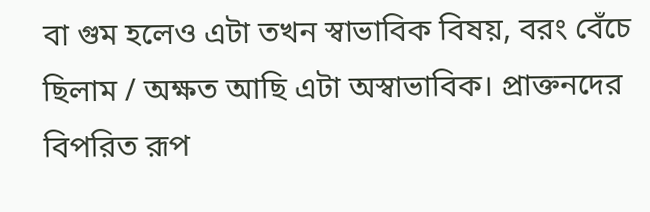বা গুম হলেও এটা তখন স্বাভাবিক বিষয়, বরং বেঁচে ছিলাম / অক্ষত আছি এটা অস্বাভাবিক। প্রাক্তনদের বিপরিত রূপ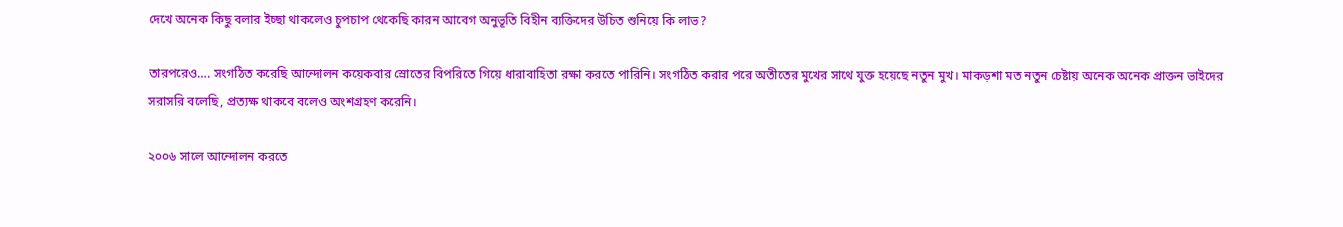দেখে অনেক কিছু বলার ইচ্ছা থাকলেও চুপচাপ থেকেছি কারন আবেগ অনুভূতি বিহীন ব্যক্তিদের উচিত শুনিয়ে কি লাভ?

তারপরেও…. সংগঠিত করেছি আন্দোলন কয়েকবার স্রোতের বিপরিতে গিয়ে ধারাবাহিতা রক্ষা করতে পারিনি। সংগঠিত করার পরে অতীতের মুখের সাথে যুক্ত হয়েছে নতুন মুখ। মাকড়শা মত নতুন চেষ্টায় অনেক অনেক প্রাক্তন ভাইদের সরাসরি বলেছি, প্রত্যক্ষ থাকবে বলেও অংশগ্রহণ করেনি।

২০০৬ সালে আন্দোলন করতে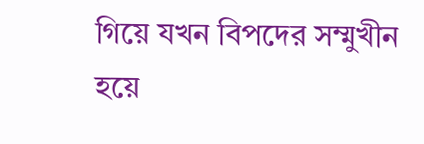গিয়ে যখন বিপদের সম্মুখীন হয়ে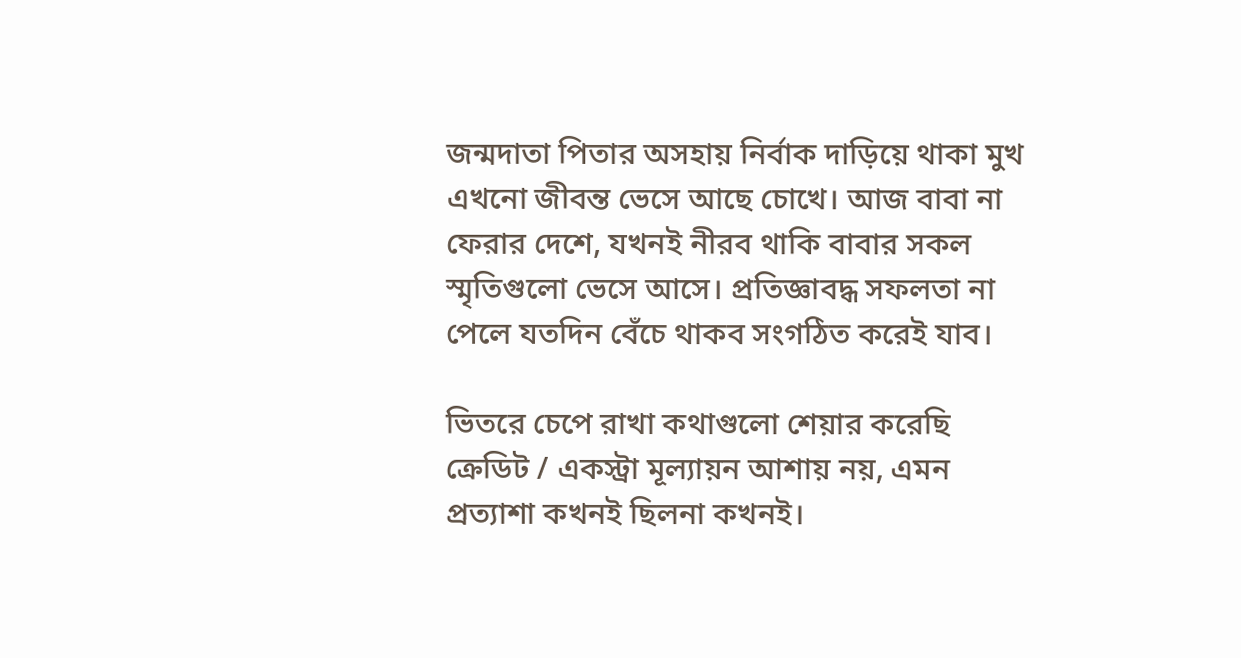জন্মদাতা পিতার অসহায় নির্বাক দাড়িয়ে থাকা মুখ এখনো জীবন্ত ভেসে আছে চোখে। আজ বাবা না ফেরার দেশে, যখনই নীরব থাকি বাবার সকল স্মৃতিগুলো ভেসে আসে। প্রতিজ্ঞাবদ্ধ সফলতা না পেলে যতদিন বেঁচে থাকব সংগঠিত করেই যাব।

ভিতরে চেপে রাখা কথাগুলো শেয়ার করেছি ক্রেডিট / একস্ট্রা মূল্যায়ন আশায় নয়, এমন প্রত্যাশা কখনই ছিলনা কখনই।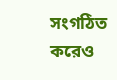সংগঠিত করেও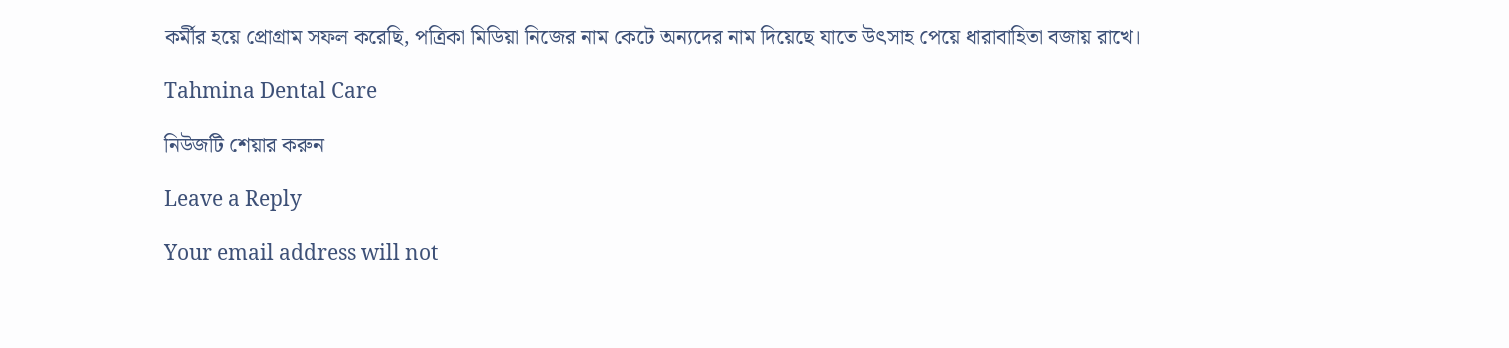কর্মীর হয়ে প্রোগ্রাম সফল করেছি, পত্রিকা মিডিয়া নিজের নাম কেটে অন্যদের নাম দিয়েছে যাতে উৎসাহ পেয়ে ধারাবাহিতা বজায় রাখে।

Tahmina Dental Care

নিউজটি শেয়ার করুন

Leave a Reply

Your email address will not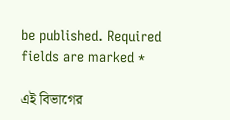be published. Required fields are marked *

এই বিভাগের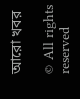আরো খবর

© All rights reserved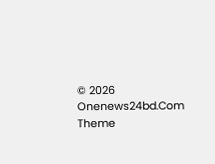© 2026 Onenews24bd.Com
Theme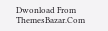Dwonload From ThemesBazar.Com